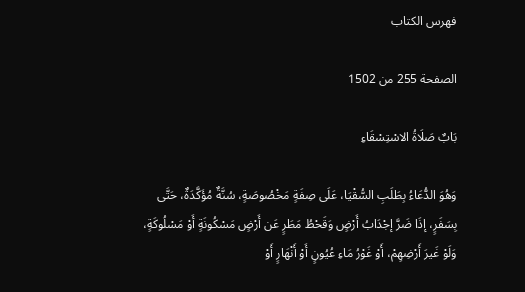فهرس الكتاب

الصفحة 255 من 1502

بَابٌ صَلَاةُ الاسْتِسْقَاءِ

وَهُوَ الدُّعَاءُ بِطَلَبِ السُّقْيَا، عَلَى صِفَةٍ مَخْصُوصَةٍ، سُنَّةٌ مُؤَكَّدَةٌ، حَتَّى بِسَفَرٍ، إذَا ضَرَّ إجْدَابُ أَرْضٍ وَقَحْطُ مَطَرٍ عَن أَرْضٍ مَسْكُونَةٍ أَوْ مَسْلُوكَةٍ، وَلَوْ غَيرَ أَرْضِهِمْ، أَوْ غَوْرُ مَاءِ عُيُونٍ أَوْ أَنْهَارٍ أَوْ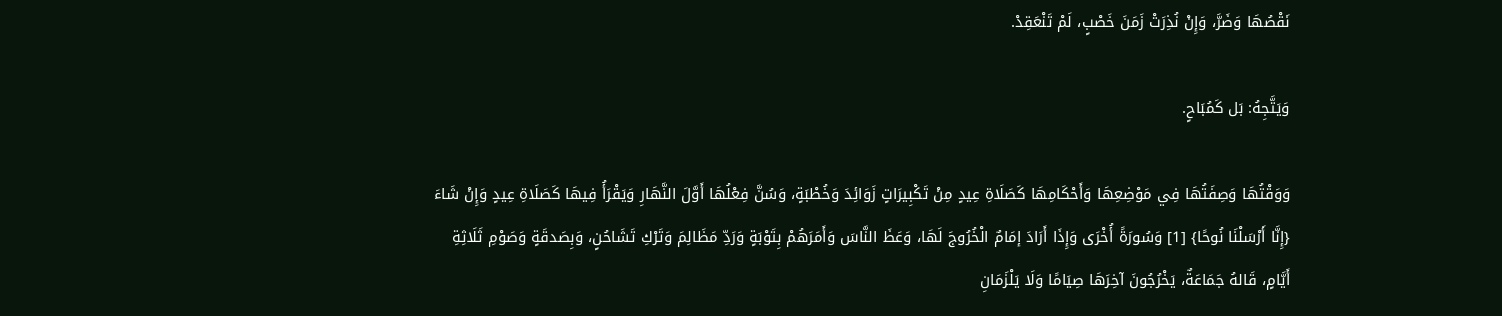نَقْصُهَا وَضَرَّ، وَإِنْ نُذِرَتْ زَمَنَ خَصْبٍ، لَمْ تَنْعَقِدْ.

وَيَتَّجِهُ: بَل كَمُبَاحٍ.

وَوَقْتُهَا وَصِفَتُهَا فِي مَوْضِعِهَا وَأَحْكَامِهَا كَصَلَاةِ عِيدٍ مِنْ تَكْبِيرَاتٍ زَوَائِدَ وَخُطْبَةٍ، وَسُنَّ فِعْلُهَا أَوَّلَ النَّهَارِ وَيَقْرَأُ فِيهَا كَصَلَاةِ عِيدٍ وَإِنْ شَاءَ {إِنَّا أَرْسَلْنَا نُوحًا} [1] وَسُورَةً أُخْرَى وَإِذَا أَرَادَ إمَامٌ الْخُرُوجَ لَهَا، وَعَظَ النَّاسَ وَأَمَرَهُمْ بِتَوْبَةٍ وَرَدِّ مَظَالِمَ وَتَرْكِ تَشَاحُنٍ، وَبِصَدقَةٍ وَصَوْمِ ثَلَاثِةِ أَيَّامٍ، قَالهُ جَمَاعَةٌ، يَخْرُجُونَ آخِرَهَا صِيَامًا وَلَا يَلْزَمَانِ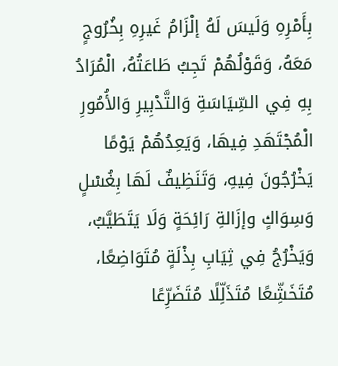بِأَمْرِهِ وَلَيسَ لَهُ إلْزَامُ غَيرِهِ بِخُرُوجٍ مَعَهُ، وَقَوْلُهُمْ تَجِبُ طَاعَتُهُ، الْمُرَادُ بِهِ فِي السِّيَاسَةِ وَالتَّدْبِيرِ وَالأُمُورِ الْمُجْتَهَدِ فِيهَا، وَيَعِدُهُمْ يَوْمًا يَخْرُجُونَ فِيهِ، وَتَنَظِيفٌ لَهَا بِغُسْلٍ وَسِوَاكٍ وإزَالةِ رَائِحَةٍ وَلَا يَتَطَيَّبُ، وَيَخْرُجُ فِي ثِيَابِ بِذْلَةٍ مُتَوَاضِعًا، مُتَخَشِّعًا مُتَذَلِّلًا مُتَضَرِّعًا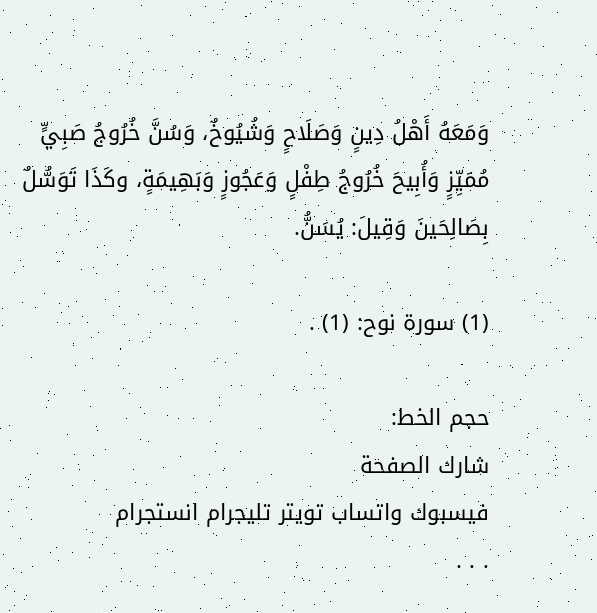وَمَعَهُ أَهْلُ دِينٍ وَصَلَاحٍ وَشُيُوخٌ، وَسُنَّ خُرُوجُ صَبِيٍّ مُمَيِّزٍ وَأُبِيحَ خُرُوجُ طِفْلٍ وَعَجُوزٍ وَبَهِيمَةٍ، وكَذَا تَوَسُّلٌ بِصَالِحَينَ وَقِيلَ: يُسَنُّ.

(1) سورة نوح: (1) .

حجم الخط:
شارك الصفحة
فيسبوك واتساب تويتر تليجرام انستجرام
. . .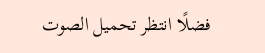فضلًا انتظر تحميل الصوت